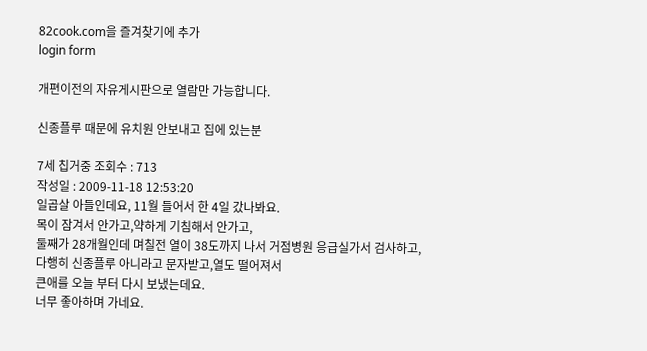82cook.com을 즐겨찾기에 추가
login form

개편이전의 자유게시판으로 열람만 가능합니다.

신종플루 때문에 유치원 안보내고 집에 있는분

7세 칩거중 조회수 : 713
작성일 : 2009-11-18 12:53:20
일곱살 아들인데요, 11월 들어서 한 4일 갔나봐요.
목이 잠겨서 안가고,약하게 기침해서 안가고,
둘째가 28개월인데 며칠전 열이 38도까지 나서 거점병원 응급실가서 검사하고,
다행히 신종플루 아니라고 문자받고,열도 떨어져서
큰애를 오늘 부터 다시 보냈는데요.
너무 좋아하며 가네요.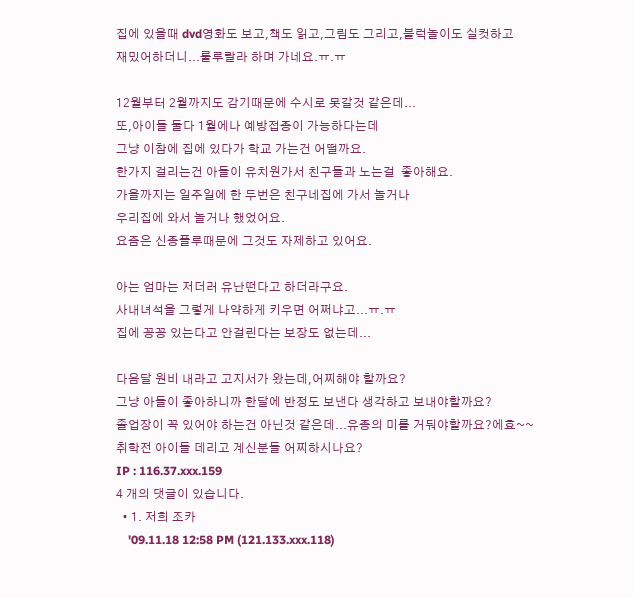집에 있을때 dvd영화도 보고,책도 읽고,그림도 그리고,블럭놀이도 실컷하고
재밌어하더니...룰루랄라 하며 가네요.ㅠ.ㅠ

12월부터 2월까지도 감기때문에 수시로 못갈것 같은데...
또,아이들 둘다 1월에나 예방접종이 가능하다는데
그냥 이참에 집에 있다가 학교 가는건 어떨까요.
한가지 걸리는건 아들이 유치원가서 친구들과 노는걸  좋아해요.
가을까지는 일주일에 한 두번은 친구네집에 가서 놀거나
우리집에 와서 놀거나 했었어요.
요즘은 신종플루때문에 그것도 자제하고 있어요.

아는 엄마는 저더러 유난떤다고 하더라구요.
사내녀석을 그렇게 나약하게 키우면 어쩌냐고...ㅠ.ㅠ
집에 꽁꽁 있는다고 안걸린다는 보장도 없는데...

다음달 원비 내라고 고지서가 왔는데,어찌해야 할까요?
그냥 아들이 좋아하니까 한달에 반정도 보낸다 생각하고 보내야할까요?
졸업장이 꼭 있어야 하는건 아닌것 같은데...유종의 미를 거둬야할까요?에효~~
취학전 아이들 데리고 계신분들 어찌하시나요?
IP : 116.37.xxx.159
4 개의 댓글이 있습니다.
  • 1. 저희 조카
    '09.11.18 12:58 PM (121.133.xxx.118)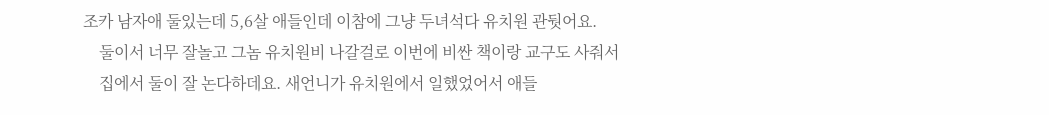조카 남자애 둘있는데 5,6살 애들인데 이참에 그냥 두녀석다 유치원 관둿어요.
    둘이서 너무 잘놀고 그놈 유치원비 나갈걸로 이번에 비싼 책이랑 교구도 사줘서
    집에서 둘이 잘 논다하데요. 새언니가 유치원에서 일했었어서 애들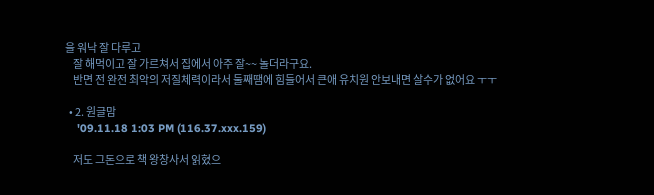을 워낙 잘 다루고
    잘 해먹이고 잘 가르쳐서 집에서 아주 잘~~ 놀더라구요.
    반면 전 완전 최악의 저질체력이라서 둘째땜에 힘들어서 큰애 유치원 안보내면 살수가 없어요 ㅜㅜ

  • 2. 원글맘
    '09.11.18 1:03 PM (116.37.xxx.159)

    저도 그돈으로 책 왕창사서 읽혔으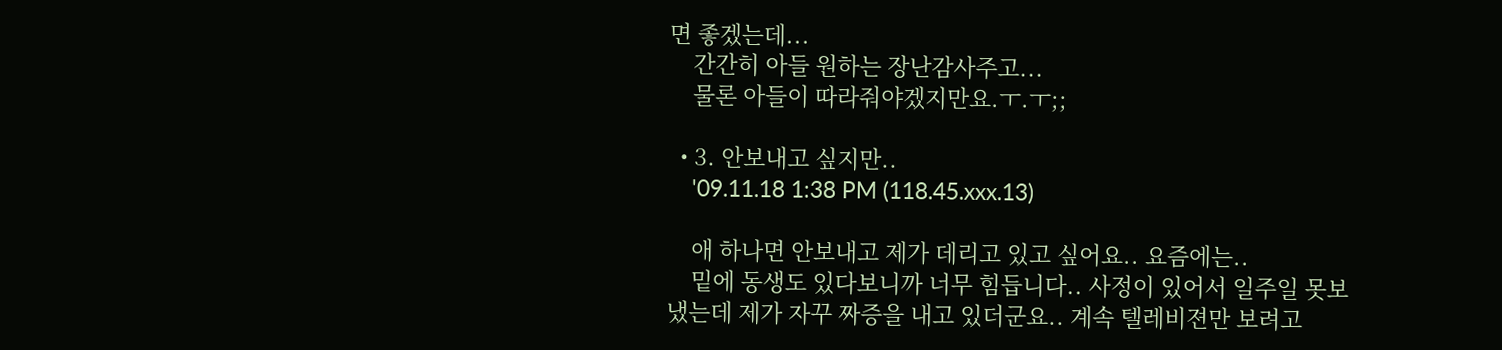면 좋겠는데...
    간간히 아들 원하는 장난감사주고...
    물론 아들이 따라줘야겠지만요.ㅜ.ㅜ;;

  • 3. 안보내고 싶지만..
    '09.11.18 1:38 PM (118.45.xxx.13)

    애 하나면 안보내고 제가 데리고 있고 싶어요.. 요즘에는..
    밑에 동생도 있다보니까 너무 힘듭니다.. 사정이 있어서 일주일 못보냈는데 제가 자꾸 짜증을 내고 있더군요.. 계속 텔레비젼만 보려고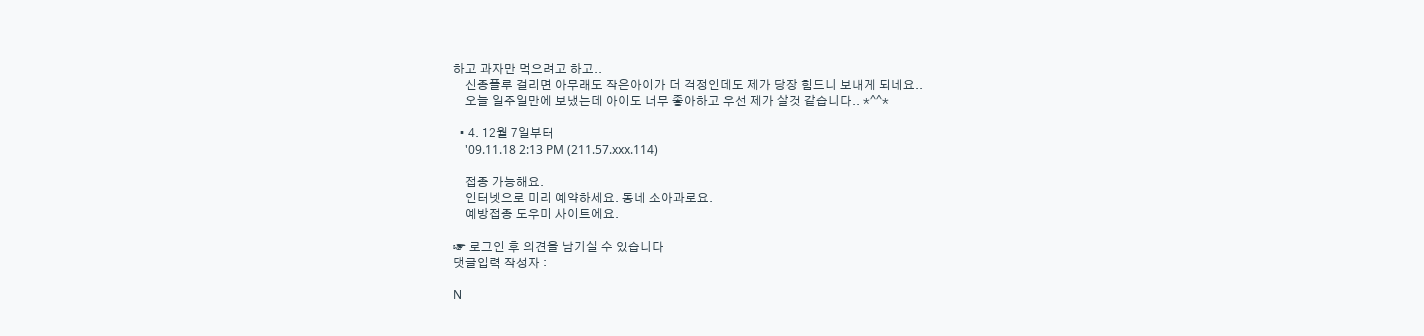하고 과자만 먹으려고 하고..
    신종플루 걸리면 아무래도 작은아이가 더 걱정인데도 제가 당장 힘드니 보내게 되네요..
    오늘 일주일만에 보냈는데 아이도 너무 좋아하고 우선 제가 살것 같습니다.. *^^*

  • 4. 12월 7일부터
    '09.11.18 2:13 PM (211.57.xxx.114)

    접종 가능해요.
    인터넷으로 미리 예약하세요. 동네 소아과로요.
    예방접종 도우미 사이트에요.

☞ 로그인 후 의견을 남기실 수 있습니다
댓글입력 작성자 :

N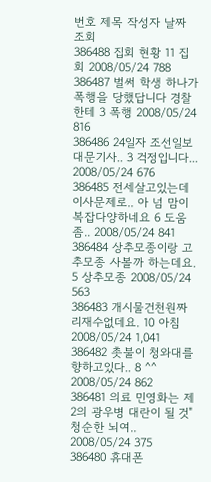번호 제목 작성자 날짜 조회
386488 집회 현황 11 집회 2008/05/24 788
386487 벌써 학생 하나가 폭행을 당했답니다 경찰한테 3 폭행 2008/05/24 816
386486 24일자 조선일보 대문기사.. 3 걱정입니다... 2008/05/24 676
386485 전세살고있는데 이사문제로.. 아 넘 맘이 복잡다양하네요 6 도움좀.. 2008/05/24 841
386484 상추모종이랑 고추모종 사볼까 하는데요. 5 상추모종 2008/05/24 563
386483 개시물건천원짜리재수없데요. 10 아침 2008/05/24 1,041
386482 촛불이 청와대를 향하고있다.. 8 ^^ 2008/05/24 862
386481 의료 민영화는 제2의 광우병 대란이 될 것" 청순한 뇌여.. 2008/05/24 375
386480 휴대폰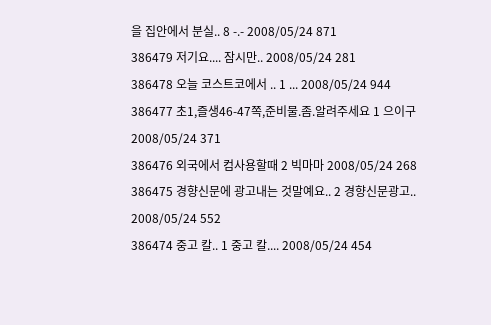을 집안에서 분실.. 8 -.- 2008/05/24 871
386479 저기요.... 잠시만.. 2008/05/24 281
386478 오늘 코스트코에서 .. 1 ... 2008/05/24 944
386477 초1,즐생46-47쪽,준비물.좀.알려주세요 1 으이구 2008/05/24 371
386476 외국에서 컴사용할때 2 빅마마 2008/05/24 268
386475 경향신문에 광고내는 것말예요.. 2 경향신문광고.. 2008/05/24 552
386474 중고 칼.. 1 중고 칼.... 2008/05/24 454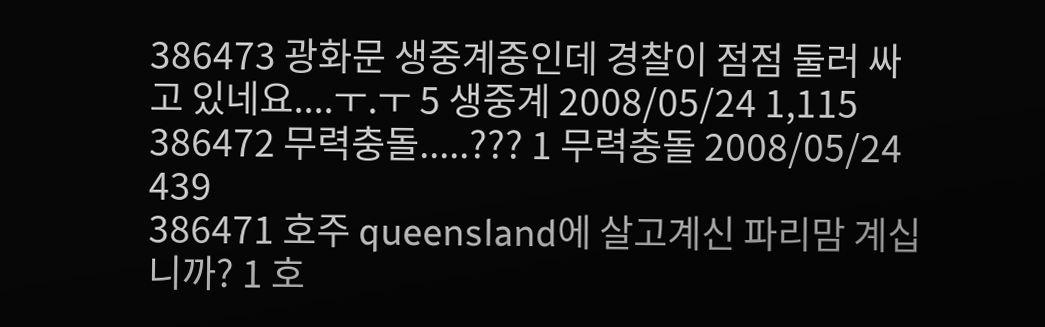386473 광화문 생중계중인데 경찰이 점점 둘러 싸고 있네요....ㅜ.ㅜ 5 생중계 2008/05/24 1,115
386472 무력충돌.....??? 1 무력충돌 2008/05/24 439
386471 호주 queensland에 살고계신 파리맘 계십니까? 1 호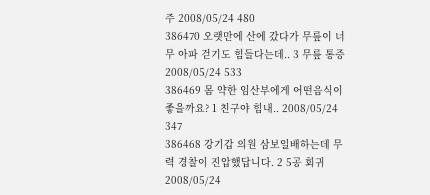주 2008/05/24 480
386470 오랫만에 산에 갔다가 무릎이 너무 아파 걷기도 힘들다는데.. 3 무릎 통증 2008/05/24 533
386469 몸 약한 임산부에게 어떤음식이 좋을까요? 1 친구야 힘내.. 2008/05/24 347
386468 강기갑 의원 삼보일배하는데 무력 경찰이 진압했답니다. 2 5공 회귀 2008/05/24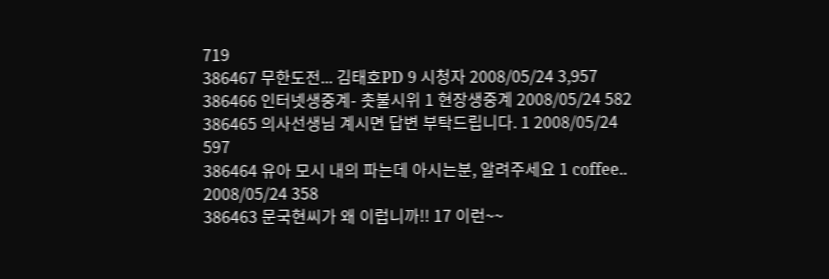719
386467 무한도전... 김태호PD 9 시청자 2008/05/24 3,957
386466 인터넷생중계- 촛불시위 1 현장생중계 2008/05/24 582
386465 의사선생님 계시면 답변 부탁드립니다. 1 2008/05/24 597
386464 유아 모시 내의 파는데 아시는분, 알려주세요 1 coffee.. 2008/05/24 358
386463 문국현씨가 왜 이럽니까!! 17 이런~~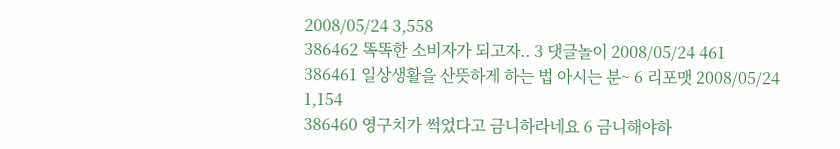2008/05/24 3,558
386462 똑똑한 소비자가 되고자.. 3 댓글놀이 2008/05/24 461
386461 일상생활을 산뜻하게 하는 법 아시는 분~ 6 리포맷 2008/05/24 1,154
386460 영구치가 썩었다고 금니하라네요 6 금니해야하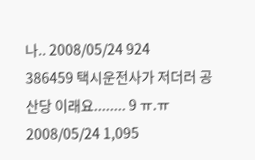나.. 2008/05/24 924
386459 택시운전사가 저더러 공산당 이래요........ 9 ㅠ.ㅠ 2008/05/24 1,095